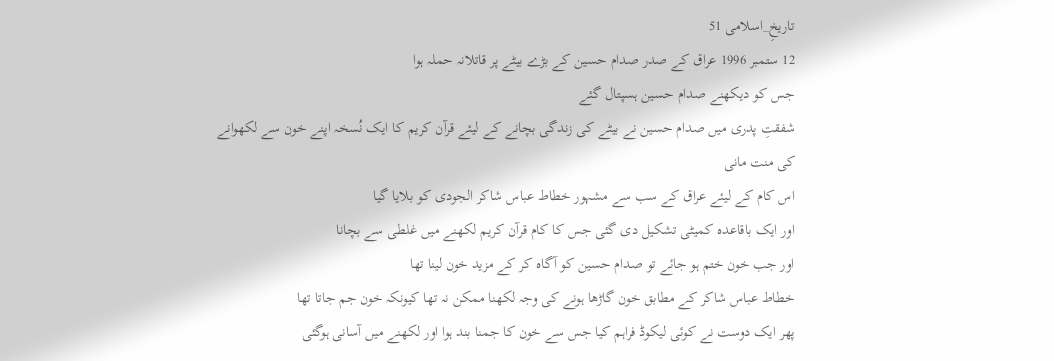تاریخِ_اسلامی 51
12 ستمبر 1996 عراق کے صدر صدام حسین کے بڑے بیٹے پر قاتلانہ حملہ ہوا
جس کو دیکھنے صدام حسین ہسپتال گئے
شفقتِ پدری میں صدام حسین نے بیٹے کی زندگی بچانے کے لیئے قرآن کریم کا ایک نُسخہ اپنے خون سے لکھوانے کی منت مانی
اس کام کے لیئے عراق کے سب سے مشہور خطاط عباس شاکر الجودی کو بلایا گیا
اور ایک باقاعدہ کمیٹی تشکیل دی گئی جس کا کام قرآن کریم لکھنے میں غلطی سے بچانا
اور جب خون ختم ہو جائے تو صدام حسین کو آگاہ کر کے مزید خون لینا تھا
خطاط عباس شاکر کے مطابق خون گاڑھا ہونے کی وجہ لکھنا ممکن نہ تھا کیونکہ خون جم جاتا تھا
پھر ایک دوست نے کوئی لیکوڈ فراہم کیا جس سے خون کا جمنا بند ہوا اور لکھنے میں آسانی ہوگئی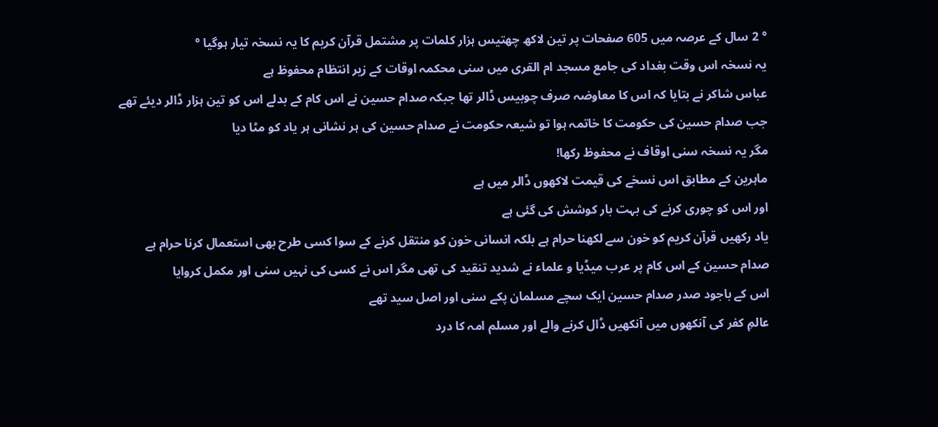° 2 سال کے عرصہ میں 605 صفحات پر تین لاکھ چھتیس ہزار کلمات پر مشتمل قرآن کریم کا یہ نسخہ تیار ہوگیا °
یہ نسخہ اس وقت بغداد کی جامع مسجد ام القری میں سنی محکمہ اوقات کے زیر انتظام محفوظ ہے
عباس شاکر نے بتایا کہ اس کا معاوضہ صرف چوبیس ڈالر تھا جبکہ صدام حسین نے اس کام کے بدلے اس کو تین ہزار ڈالر دیئے تھے
جب صدام حسین کی حکومت کا خاتمہ ہوا تو شیعہ حکومت نے صدام حسین کی ہر نشانی ہر یاد کو مٹا دیا
مگر یہ نسخہ سنی اوقاف نے محفوظ رکھا!
ماہرین کے مطابق اس نسخے کی قیمت لاکھوں ڈالر میں ہے
اور اس کو چوری کرنے کی بہت بار کوشش کی گئی ہے
یاد رکھیں قرآن کریم کو خون سے لکھنا حرام ہے بلکہ انسانی خون کو منتقل کرنے کے سوا کسی طرح بھی استعمال کرنا حرام ہے
صدام حسین کے اس کام پر عرب میڈیا و علماء نے شدید تنقید کی تھی مگر اس نے کسی کی نہیں سنی اور مکمل کروایا
اس کے باجود صدر صدام حسین ایک سچے مسلمان پکے سنی اور اصل سید تھے
عالمِ کفر کی آنکھوں میں آنکھیں ڈال کرنے والے اور مسلم امہ کا درد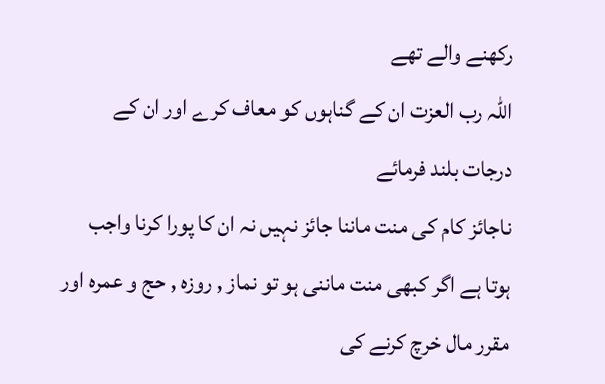رکھنے والے تھے
اللہ رب العزت ان کے گناہوں کو معاف کرے اور ان کے درجات بلند فرمائے
ناجائز کام کی منت ماننا جائز نہیں نہ ان کا پورا کرنا واجب ہوتا ہے اگر کبھی منت ماننی ہو تو نماز , روزہ , حج و عمرہ اور مقرر مال خرچ کرنے کی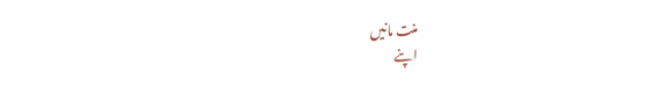منت مانیں
اپنے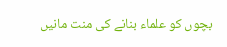بچوں کو علماء بنانے کی منت مانیں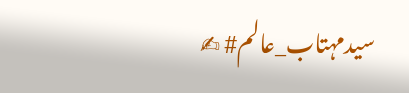سیدمہتاب_عالم# ✍